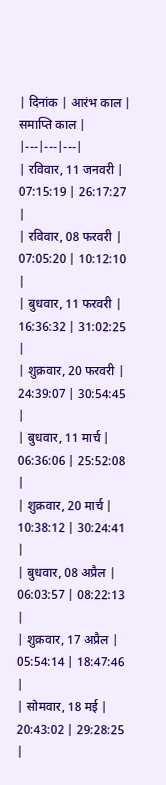| दिनांक | आरंभ काल | समाप्ति काल |
|---|---|---|
| रविवार, 11 जनवरी | 07:15:19 | 26:17:27 |
| रविवार, 08 फरवरी | 07:05:20 | 10:12:10 |
| बुधवार, 11 फरवरी | 16:36:32 | 31:02:25 |
| शुक्रवार, 20 फरवरी | 24:39:07 | 30:54:45 |
| बुधवार, 11 मार्च | 06:36:06 | 25:52:08 |
| शुक्रवार, 20 मार्च | 10:38:12 | 30:24:41 |
| बुधवार, 08 अप्रैल | 06:03:57 | 08:22:13 |
| शुक्रवार, 17 अप्रैल | 05:54:14 | 18:47:46 |
| सोमवार, 18 मई | 20:43:02 | 29:28:25 |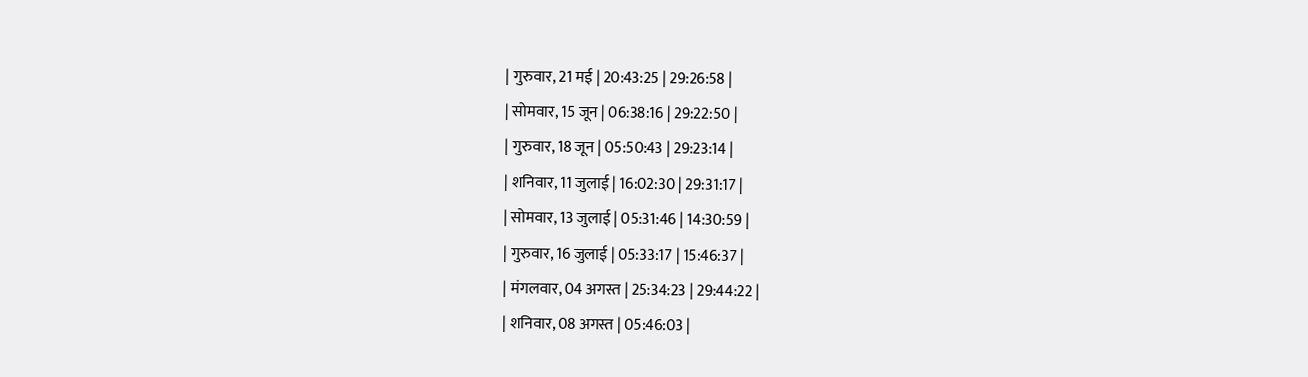| गुरुवार, 21 मई | 20:43:25 | 29:26:58 |
| सोमवार, 15 जून | 06:38:16 | 29:22:50 |
| गुरुवार, 18 जून | 05:50:43 | 29:23:14 |
| शनिवार, 11 जुलाई | 16:02:30 | 29:31:17 |
| सोमवार, 13 जुलाई | 05:31:46 | 14:30:59 |
| गुरुवार, 16 जुलाई | 05:33:17 | 15:46:37 |
| मंगलवार, 04 अगस्त | 25:34:23 | 29:44:22 |
| शनिवार, 08 अगस्त | 05:46:03 |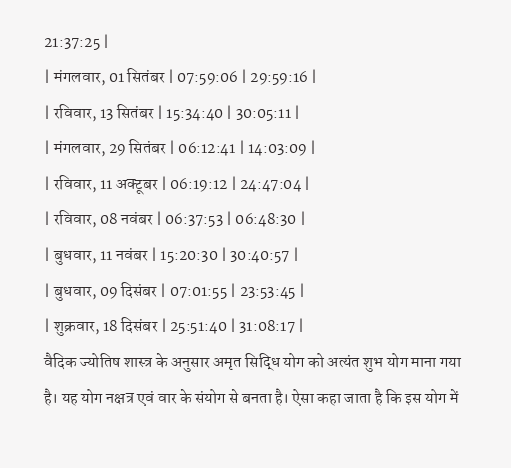21:37:25 |
| मंगलवार, 01 सितंबर | 07:59:06 | 29:59:16 |
| रविवार, 13 सितंबर | 15:34:40 | 30:05:11 |
| मंगलवार, 29 सितंबर | 06:12:41 | 14:03:09 |
| रविवार, 11 अक्टूबर | 06:19:12 | 24:47:04 |
| रविवार, 08 नवंबर | 06:37:53 | 06:48:30 |
| बुधवार, 11 नवंबर | 15:20:30 | 30:40:57 |
| बुधवार, 09 दिसंबर | 07:01:55 | 23:53:45 |
| शुक्रवार, 18 दिसंबर | 25:51:40 | 31:08:17 |
वैदिक ज्योतिष शास्त्र के अनुसार अमृत सिद्धि योग को अत्यंत शुभ योग माना गया है। यह योग नक्षत्र एवं वार के संयोग से बनता है। ऐसा कहा जाता है कि इस योग में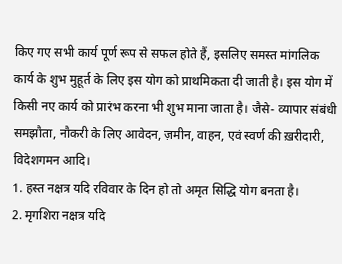किए गए सभी कार्य पूर्ण रूप से सफल होते हैं, इसलिए समस्त मांगलिक कार्य के शुभ मुहूर्त के लिए इस योग को प्राथमिकता दी जाती है। इस योग में किसी नए कार्य को प्रारंभ करना भी शुभ माना जाता है। जैसे- व्यापार संबंधी समझौता, नौकरी के लिए आवेदन, ज़मीन, वाहन, एवं स्वर्ण की ख़रीदारी, विदेशगमन आदि।
1. हस्त नक्षत्र यदि रविवार के दिन हो तो अमृत सिद्धि योग बनता है।
2. मृगशिरा नक्षत्र यदि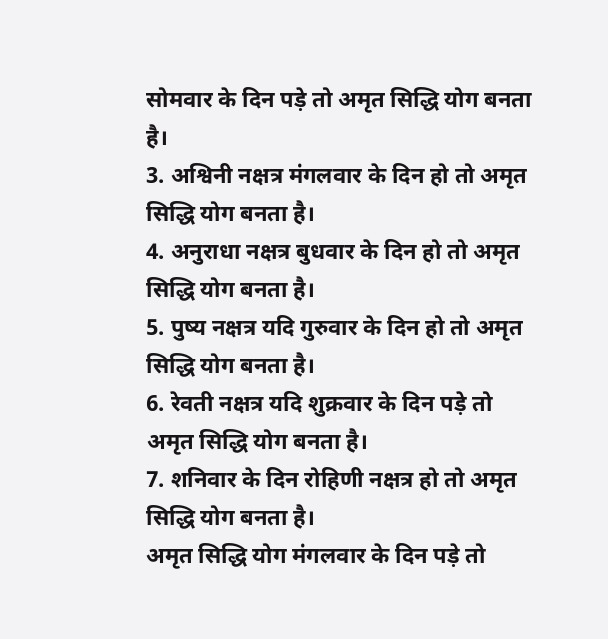सोमवार के दिन पड़े तो अमृत सिद्धि योग बनता है।
3. अश्विनी नक्षत्र मंगलवार के दिन हो तो अमृत सिद्धि योग बनता है।
4. अनुराधा नक्षत्र बुधवार के दिन हो तो अमृत सिद्धि योग बनता है।
5. पुष्य नक्षत्र यदि गुरुवार के दिन हो तो अमृत सिद्धि योग बनता है।
6. रेवती नक्षत्र यदि शुक्रवार के दिन पड़े तो अमृत सिद्धि योग बनता है।
7. शनिवार के दिन रोहिणी नक्षत्र हो तो अमृत सिद्धि योग बनता है।
अमृत सिद्धि योग मंगलवार के दिन पड़े तो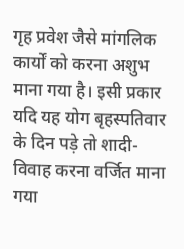गृह प्रवेश जैसे मांगलिक कार्यों को करना अशुभ माना गया है। इसी प्रकार यदि यह योग बृहस्पतिवार के दिन पड़े तो शादी-विवाह करना वर्जित माना गया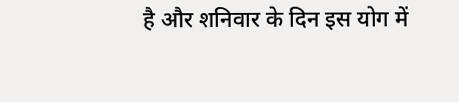है और शनिवार के दिन इस योग में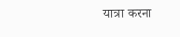यात्रा करना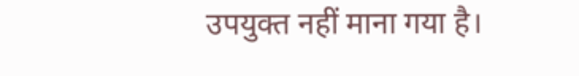उपयुक्त नहीं माना गया है।